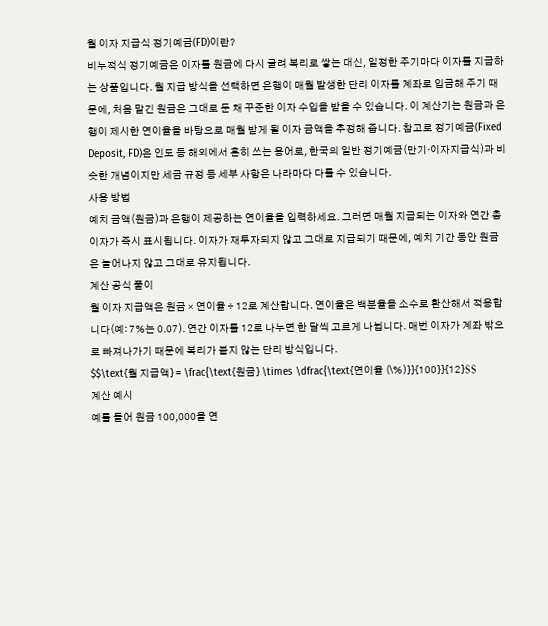월 이자 지급식 정기예금(FD)이란?
비누적식 정기예금은 이자를 원금에 다시 굴려 복리로 쌓는 대신, 일정한 주기마다 이자를 지급하는 상품입니다. 월 지급 방식을 선택하면 은행이 매월 발생한 단리 이자를 계좌로 입금해 주기 때문에, 처음 맡긴 원금은 그대로 둔 채 꾸준한 이자 수입을 받을 수 있습니다. 이 계산기는 원금과 은행이 제시한 연이율을 바탕으로 매월 받게 될 이자 금액을 추정해 줍니다. 참고로 정기예금(Fixed Deposit, FD)은 인도 등 해외에서 흔히 쓰는 용어로, 한국의 일반 정기예금(만기·이자지급식)과 비슷한 개념이지만 세금 규정 등 세부 사항은 나라마다 다를 수 있습니다.
사용 방법
예치 금액(원금)과 은행이 제공하는 연이율을 입력하세요. 그러면 매월 지급되는 이자와 연간 총이자가 즉시 표시됩니다. 이자가 재투자되지 않고 그대로 지급되기 때문에, 예치 기간 동안 원금은 늘어나지 않고 그대로 유지됩니다.
계산 공식 풀이
월 이자 지급액은 원금 × 연이율 ÷ 12로 계산합니다. 연이율은 백분율을 소수로 환산해서 적용합니다(예: 7%는 0.07). 연간 이자를 12로 나누면 한 달씩 고르게 나뉩니다. 매번 이자가 계좌 밖으로 빠져나가기 때문에 복리가 붙지 않는 단리 방식입니다.
$$\text{월 지급액} = \frac{\text{원금} \times \dfrac{\text{연이율 (\%)}}{100}}{12}$$
계산 예시
예를 들어 원금 100,000을 연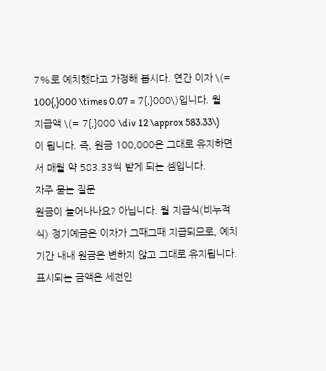7%로 예치했다고 가정해 봅시다. 연간 이자 \(= 100{,}000 \times 0.07 = 7{,}000\)입니다. 월 지급액 \(= 7{,}000 \div 12 \approx 583.33\)이 됩니다. 즉, 원금 100,000은 그대로 유지하면서 매월 약 583.33씩 받게 되는 셈입니다.
자주 묻는 질문
원금이 늘어나나요? 아닙니다. 월 지급식(비누적식) 정기예금은 이자가 그때그때 지급되므로, 예치 기간 내내 원금은 변하지 않고 그대로 유지됩니다.
표시되는 금액은 세전인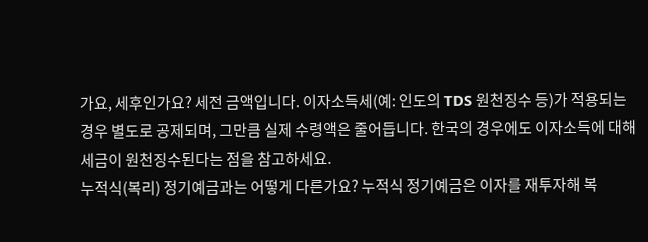가요, 세후인가요? 세전 금액입니다. 이자소득세(예: 인도의 TDS 원천징수 등)가 적용되는 경우 별도로 공제되며, 그만큼 실제 수령액은 줄어듭니다. 한국의 경우에도 이자소득에 대해 세금이 원천징수된다는 점을 참고하세요.
누적식(복리) 정기예금과는 어떻게 다른가요? 누적식 정기예금은 이자를 재투자해 복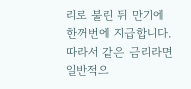리로 불린 뒤 만기에 한꺼번에 지급합니다. 따라서 같은 금리라면 일반적으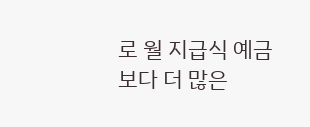로 월 지급식 예금보다 더 많은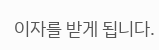이자를 받게 됩니다.